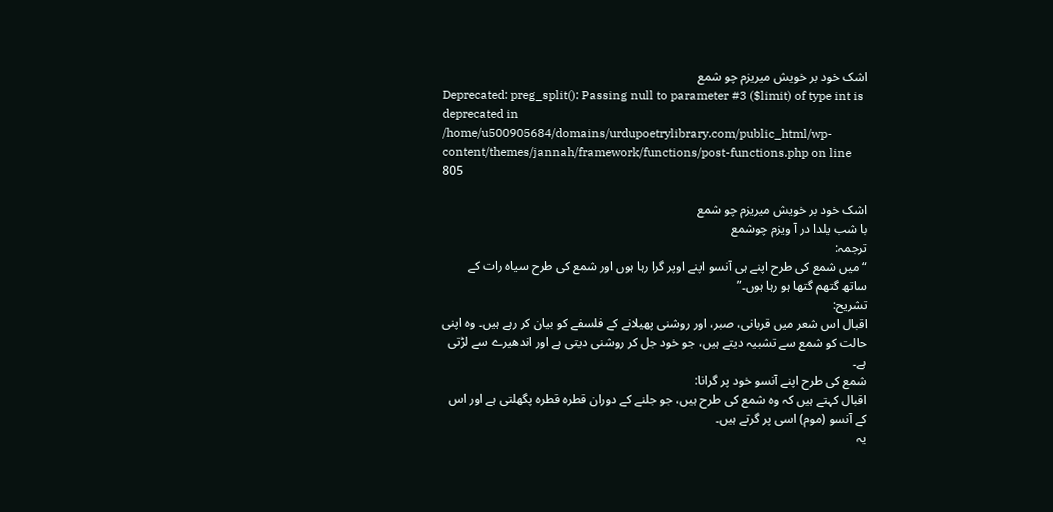اشک خود بر خویش میریزم چو شمع
Deprecated: preg_split(): Passing null to parameter #3 ($limit) of type int is deprecated in /home/u500905684/domains/urdupoetrylibrary.com/public_html/wp-content/themes/jannah/framework/functions/post-functions.php on line 805

اشک خود بر خویش میریزم چو شمع
با شب یلدا در آ ویزم چوشمع
ترجمہ:
“میں شمع کی طرح اپنے ہی آنسو اپنے اوپر گرا رہا ہوں اور شمع کی طرح سیاہ رات کے ساتھ گتھم گتھا ہو رہا ہوں۔”
تشریح:
اقبال اس شعر میں قربانی، صبر، اور روشنی پھیلانے کے فلسفے کو بیان کر رہے ہیں۔ وہ اپنی حالت کو شمع سے تشبیہ دیتے ہیں، جو خود جل کر روشنی دیتی ہے اور اندھیرے سے لڑتی ہے۔
شمع کی طرح اپنے آنسو خود پر گرانا:
اقبال کہتے ہیں کہ وہ شمع کی طرح ہیں، جو جلنے کے دوران قطرہ قطرہ پگھلتی ہے اور اس کے آنسو (موم) اسی پر گرتے ہیں۔
یہ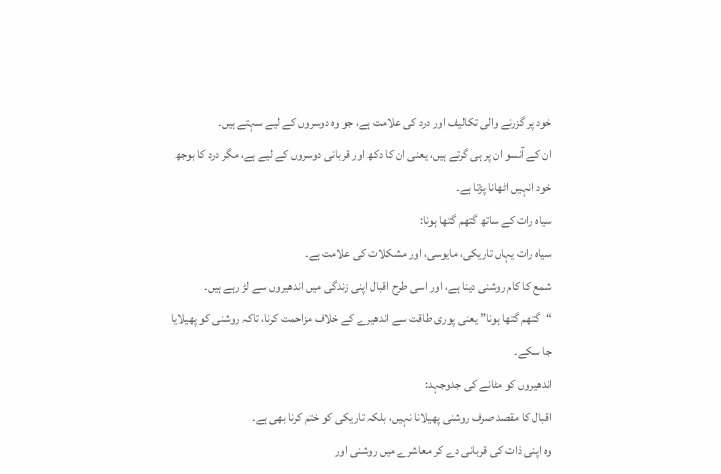خود پر گزرنے والی تکالیف اور درد کی علامت ہے، جو وہ دوسروں کے لیے سہتے ہیں۔
ان کے آنسو ان پر ہی گرتے ہیں، یعنی ان کا دکھ اور قربانی دوسروں کے لیے ہے، مگر درد کا بوجھ خود انہیں اٹھانا پڑتا ہے۔
سیاہ رات کے ساتھ گتھم گتھا ہونا:
سیاہ رات یہاں تاریکی، مایوسی، اور مشکلات کی علامت ہے۔
شمع کا کام روشنی دینا ہے، اور اسی طرح اقبال اپنی زندگی میں اندھیروں سے لڑ رہے ہیں۔
“گتھم گتھا ہونا” یعنی پوری طاقت سے اندھیرے کے خلاف مزاحمت کرنا، تاکہ روشنی کو پھیلایا جا سکے۔
اندھیروں کو مٹانے کی جدوجہد:
اقبال کا مقصد صرف روشنی پھیلانا نہیں، بلکہ تاریکی کو ختم کرنا بھی ہے۔
وہ اپنی ذات کی قربانی دے کر معاشرے میں روشنی اور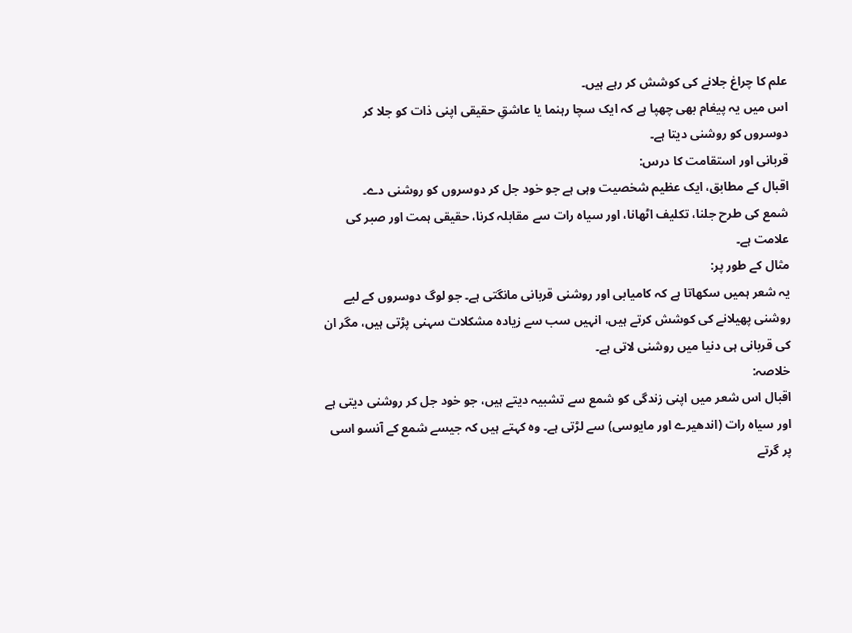علم کا چراغ جلانے کی کوشش کر رہے ہیں۔
اس میں یہ پیغام بھی چھپا ہے کہ ایک سچا رہنما یا عاشقِ حقیقی اپنی ذات کو جلا کر دوسروں کو روشنی دیتا ہے۔
قربانی اور استقامت کا درس:
اقبال کے مطابق، ایک عظیم شخصیت وہی ہے جو خود جل کر دوسروں کو روشنی دے۔
شمع کی طرح جلنا، تکلیف اٹھانا، اور سیاہ رات سے مقابلہ کرنا، حقیقی ہمت اور صبر کی علامت ہے۔
مثال کے طور پر:
یہ شعر ہمیں سکھاتا ہے کہ کامیابی اور روشنی قربانی مانگتی ہے۔ جو لوگ دوسروں کے لیے روشنی پھیلانے کی کوشش کرتے ہیں، انہیں سب سے زیادہ مشکلات سہنی پڑتی ہیں، مگر ان کی قربانی ہی دنیا میں روشنی لاتی ہے۔
خلاصہ:
اقبال اس شعر میں اپنی زندگی کو شمع سے تشبیہ دیتے ہیں، جو خود جل کر روشنی دیتی ہے اور سیاہ رات (اندھیرے اور مایوسی) سے لڑتی ہے۔ وہ کہتے ہیں کہ جیسے شمع کے آنسو اسی پر گرتے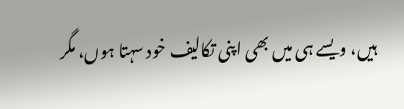ہیں، ویسے ہی میں بھی اپنی تکالیف خود سہتا ہوں، مگر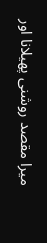میرا مقصد روشنی پھیلانا اور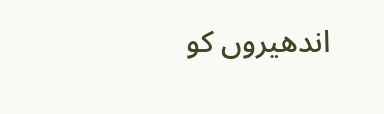اندھیروں کو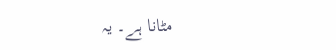مٹانا ہے۔ یہ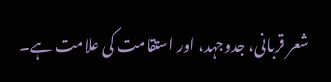شعر قربانی، جدوجہد، اور استقامت کی علامت ہے۔